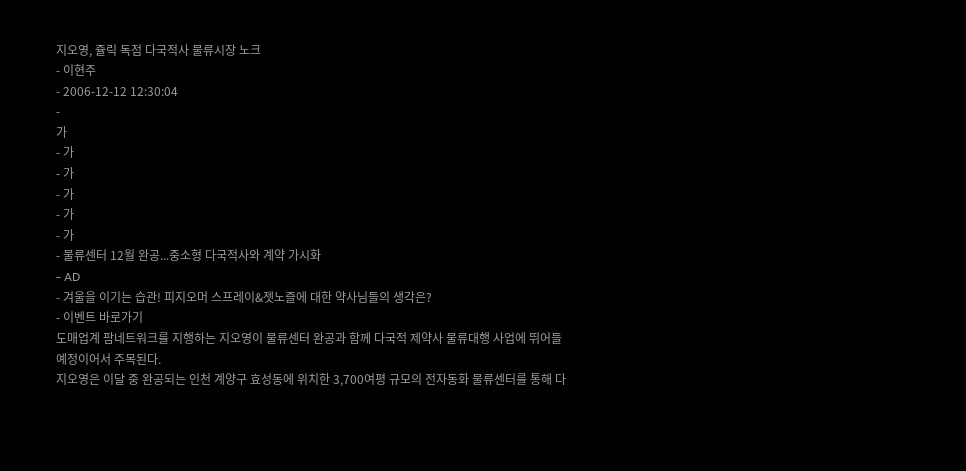지오영, 쥴릭 독점 다국적사 물류시장 노크
- 이현주
- 2006-12-12 12:30:04
-
가
- 가
- 가
- 가
- 가
- 가
- 물류센터 12월 완공...중소형 다국적사와 계약 가시화
- AD
- 겨울을 이기는 습관! 피지오머 스프레이&젯노즐에 대한 약사님들의 생각은?
- 이벤트 바로가기
도매업계 팜네트워크를 지행하는 지오영이 물류센터 완공과 함께 다국적 제약사 물류대행 사업에 뛰어들 예정이어서 주목된다.
지오영은 이달 중 완공되는 인천 계양구 효성동에 위치한 3,700여평 규모의 전자동화 물류센터를 통해 다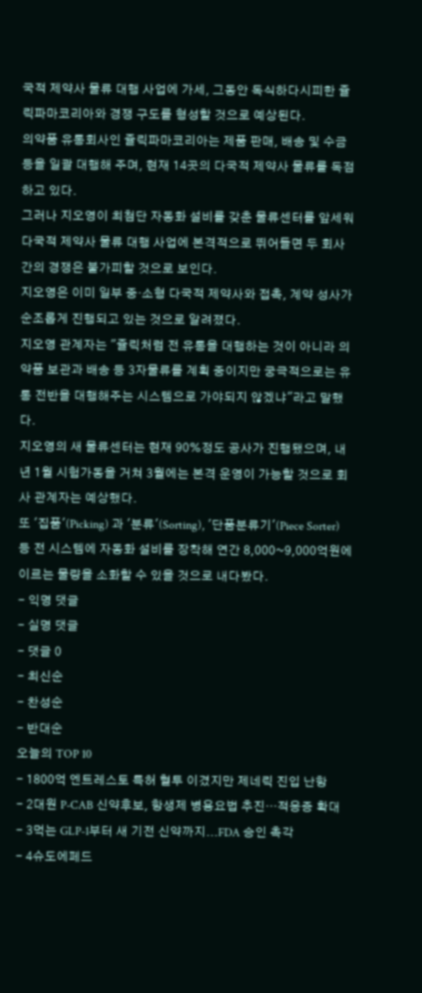국적 제약사 물류 대행 사업에 가세, 그동안 독식하다시피한 쥴릭파마코리아와 경쟁 구도를 형성할 것으로 예상된다.
의약품 유통회사인 쥴릭파마코리아는 제품 판매, 배송 및 수금 등을 일괄 대행해 주며, 현재 14곳의 다국적 제약사 물류를 독점하고 있다.
그러나 지오영이 최첨단 자동화 설비를 갖춘 물류센터를 앞세워 다국적 제약사 물류 대행 사업에 본격적으로 뛰어들면 두 회사간의 경쟁은 불가피할 것으로 보인다.
지오영은 이미 일부 중·소형 다국적 제약사와 접촉, 계약 성사가 순조롭게 진행되고 있는 것으로 알려졌다.
지오영 관계자는 "쥴릭처럼 전 유통을 대행하는 것이 아니라 의약품 보관과 배송 등 3자물류를 계획 중이지만 궁극적으로는 유통 전반을 대행해주는 시스템으로 가야되지 않겠냐"라고 말했다.
지오영의 새 물류센터는 현재 90%정도 공사가 진행됐으며, 내년 1월 시험가동을 거쳐 3월에는 본격 운영이 가능할 것으로 회사 관계자는 예상했다.
또 '집품'(Picking) 과 '분류'(Sorting), '단품분류기'(Piece Sorter) 등 전 시스템에 자동화 설비를 장착해 연간 8,000~9,000억원에 이르는 물량을 소화할 수 있을 것으로 내다봤다.
- 익명 댓글
- 실명 댓글
- 댓글 0
- 최신순
- 찬성순
- 반대순
오늘의 TOP 10
- 1800억 엔트레스토 특허 혈투 이겼지만 제네릭 진입 난항
- 2대원 P-CAB 신약후보, 항생제 병용요법 추진…적응증 확대
- 3먹는 GLP-1부터 새 기전 신약까지...FDA 승인 촉각
- 4슈도에페드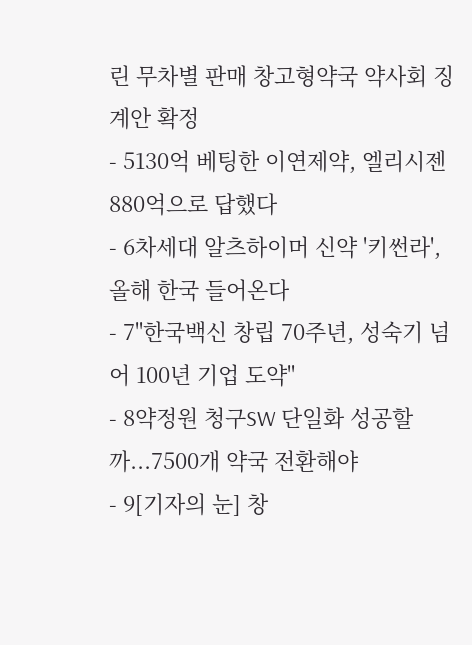린 무차별 판매 창고형약국 약사회 징계안 확정
- 5130억 베팅한 이연제약, 엘리시젠 880억으로 답했다
- 6차세대 알츠하이머 신약 '키썬라', 올해 한국 들어온다
- 7"한국백신 창립 70주년, 성숙기 넘어 100년 기업 도약"
- 8약정원 청구SW 단일화 성공할까...7500개 약국 전환해야
- 9[기자의 눈] 창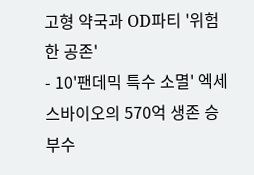고형 약국과 OD파티 '위험한 공존'
- 10'팬데믹 특수 소멸' 엑세스바이오의 570억 생존 승부수